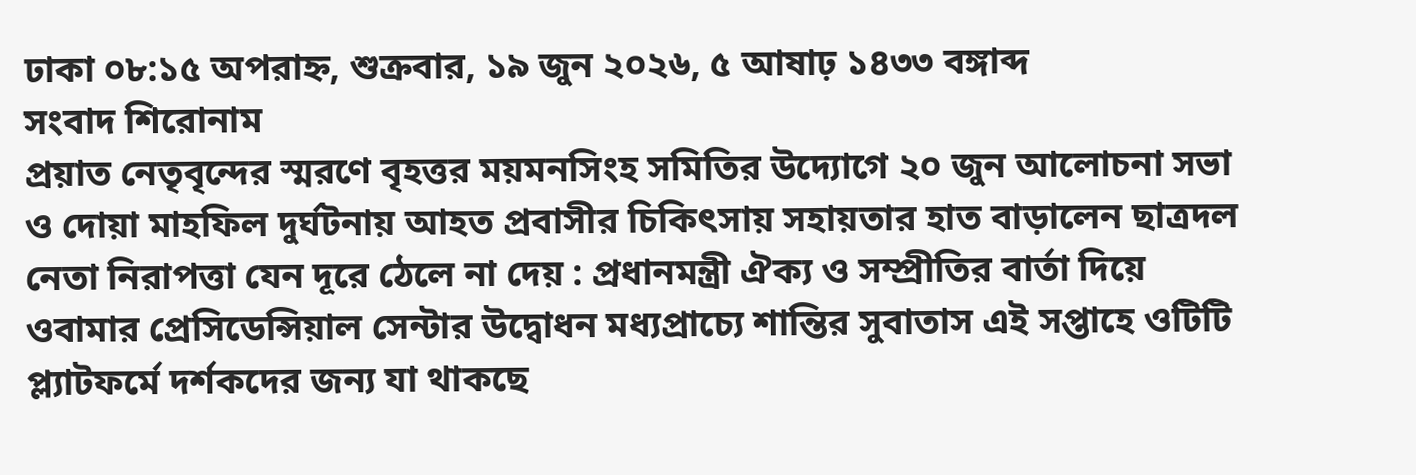ঢাকা ০৮:১৫ অপরাহ্ন, শুক্রবার, ১৯ জুন ২০২৬, ৫ আষাঢ় ১৪৩৩ বঙ্গাব্দ
সংবাদ শিরোনাম
প্রয়াত নেতৃবৃন্দের স্মরণে বৃহত্তর ময়মনসিংহ সমিতির উদ্যোগে ২০ জুন আলোচনা সভা ও দোয়া মাহফিল দুর্ঘটনায় আহত প্রবাসীর চিকিৎসায় সহায়তার হাত বাড়ালেন ছাত্রদল নেতা নিরাপত্তা যেন দূরে ঠেলে না দেয় : প্রধানমন্ত্রী ঐক্য ও সম্প্রীতির বার্তা দিয়ে ওবামার প্রেসিডেন্সিয়াল সেন্টার উদ্বোধন মধ্যপ্রাচ্যে শান্তির সুবাতাস এই সপ্তাহে ওটিটি প্ল্যাটফর্মে দর্শকদের জন্য যা থাকছে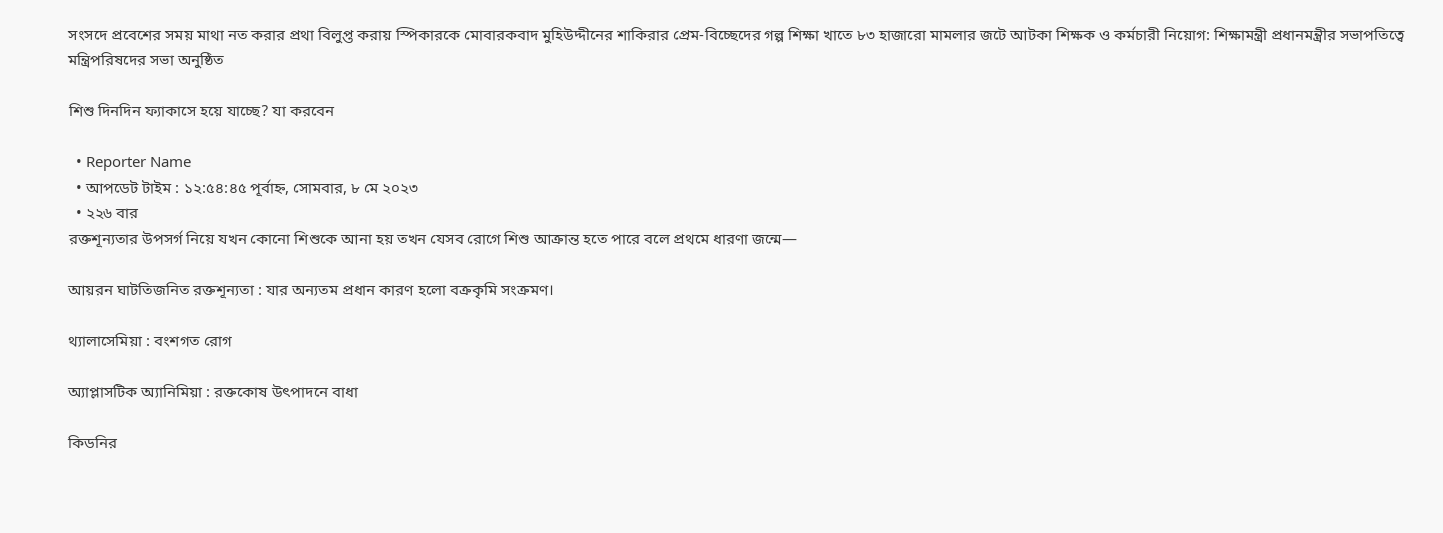সংসদে প্রবেশের সময় মাথা নত করার প্রথা বিলুপ্ত করায় স্পিকারকে মোবারকবাদ মুহিউদ্দীনের শাকিরার প্রেম-বিচ্ছেদের গল্প শিক্ষা খাতে ৮৩ হাজারো মামলার জটে আটকা শিক্ষক ও কর্মচারী নিয়োগ: শিক্ষামন্ত্রী প্রধানমন্ত্রীর সভাপতিত্বে মন্ত্রিপরিষদের সভা অনুষ্ঠিত

শিশু দিনদিন ফ্যাকাসে হয়ে যাচ্ছে? যা করবেন

  • Reporter Name
  • আপডেট টাইম : ১২:৫৪:৪৫ পূর্বাহ্ন, সোমবার, ৮ মে ২০২৩
  • ২২৬ বার
রক্তশূন্যতার উপসর্গ নিয়ে যখন কোনো শিশুকে আনা হয় তখন যেসব রোগে শিশু আক্রান্ত হতে পারে বলে প্রথমে ধারণা জন্মে—

আয়রন ঘাটতিজনিত রক্তশূন্যতা : যার অন্যতম প্রধান কারণ হলো বক্রকৃমি সংক্রমণ।

থ্যালাসেমিয়া : বংশগত রোগ

অ্যাপ্লাসটিক অ্যানিমিয়া : রক্তকোষ উৎপাদনে বাধা

কিডনির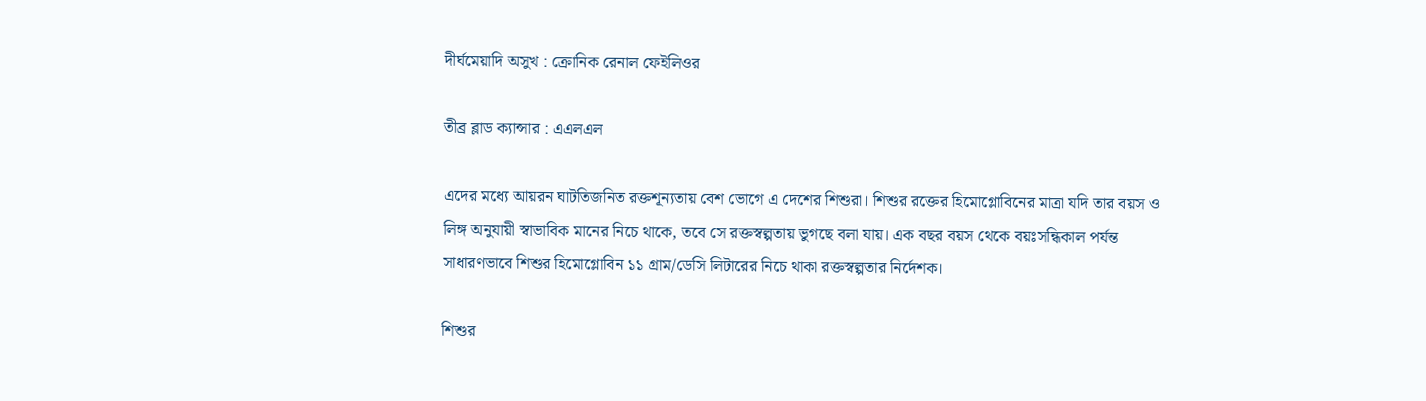দীর্ঘমেয়াদি অসুখ : ক্রোনিক রেনাল ফেইলিওর

তীব্র ব্লাড ক্যান্সার : এএলএল

এদের মধ্যে আয়রন ঘাটতিজনিত রক্তশূন্যতায় বেশ ভোগে এ দেশের শিশুরা। শিশুর রক্তের হিমোগ্লোবিনের মাত্রা যদি তার বয়স ও লিঙ্গ অনুযায়ী স্বাভাবিক মানের নিচে থাকে, তবে সে রক্তস্বল্পতায় ভুগছে বলা যায়। এক বছর বয়স থেকে বয়ঃসন্ধিকাল পর্যন্ত সাধারণভাবে শিশুর হিমোগ্লোবিন ১১ গ্রাম/ডেসি লিটারের নিচে থাকা রক্তস্বল্পতার নির্দেশক।

শিশুর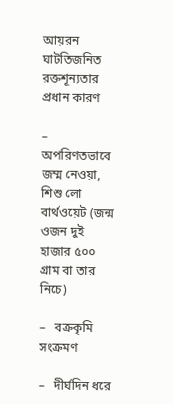আয়রন ঘাটতিজনিত রক্তশূন্যতার প্রধান কারণ

–   অপরিণতভাবে জম্ম নেওয়া, শিশু লো বার্থওয়েট (জন্ম ওজন দুই হাজার ৫০০ গ্রাম বা তার নিচে)

–   বক্রকৃমি সংক্রমণ

–   দীর্ঘদিন ধরে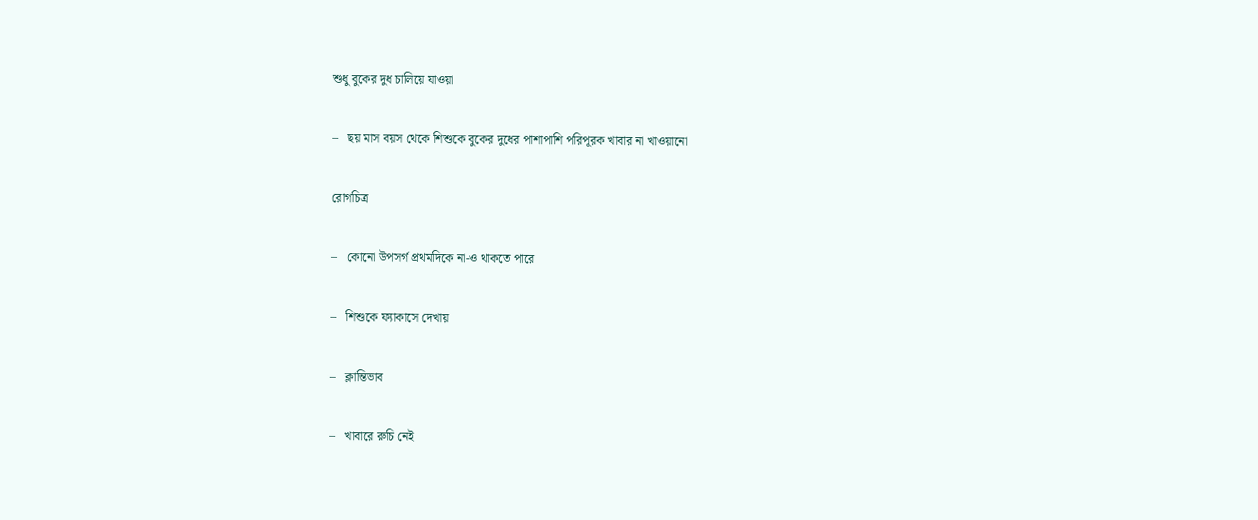শুধু বুকের দুধ চালিয়ে যাওয়া

–   ছয় মাস বয়স থেকে শিশুকে বুকের দুধের পাশাপাশি পরিপূরক খাবার না খাওয়ানো

রোগচিত্র

–   কোনো উপসর্গ প্রথমদিকে না-ও থাকতে পারে

–   শিশুকে ফ্যাকাসে দেখায়

–   ক্লান্তিভাব

–   খাবারে রুচি নেই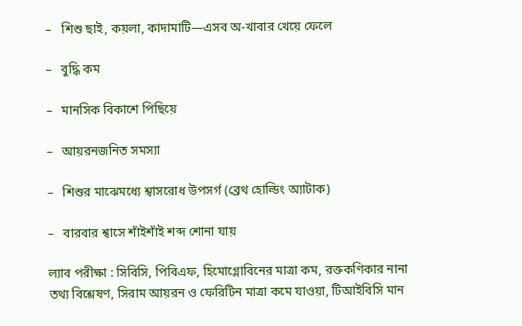–   শিশু ছাই, কয়লা, কাদামাটি—এসব অ-খাবার খেয়ে ফেলে

–   বুদ্ধি কম

–   মানসিক বিকাশে পিছিয়ে

–   আয়রনজনিত সমস্যা

–   শিশুর মাঝেমধ্যে শ্বাসরোধ উপসর্গ (ব্রেথ হোল্ডিং অ্যাটাক)

–   বারবার শ্বাসে শাঁইশাঁই শব্দ শোনা যায়

ল্যাব পরীক্ষা : সিবিসি, পিবিএফ, হিমোগ্লোবিনের মাত্রা কম, রক্তকণিকার নানা তথ্য বিশ্লেষণ, সিরাম আয়রন ও ফেরিটিন মাত্রা কমে যাওয়া, টিআইবিসি মান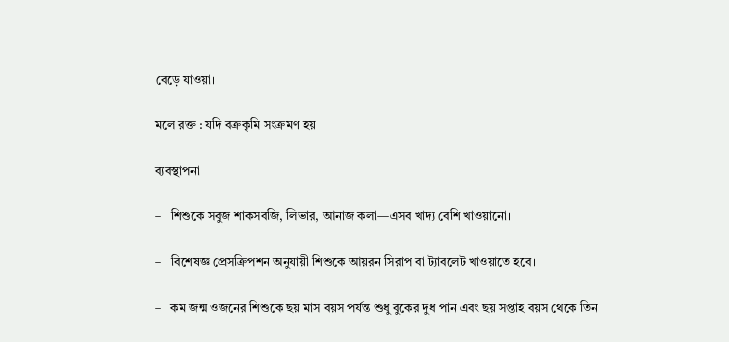বেড়ে যাওয়া।

মলে রক্ত : যদি বক্রকৃমি সংক্রমণ হয়

ব্যবস্থাপনা

–   শিশুকে সবুজ শাকসবজি, লিভার, আনাজ কলা—এসব খাদ্য বেশি খাওয়ানো।

–   বিশেষজ্ঞ প্রেসক্রিপশন অনুযায়ী শিশুকে আয়রন সিরাপ বা ট্যাবলেট খাওয়াতে হবে।

–   কম জন্ম ওজনের শিশুকে ছয় মাস বয়স পর্যন্ত শুধু বুকের দুধ পান এবং ছয় সপ্তাহ বয়স থেকে তিন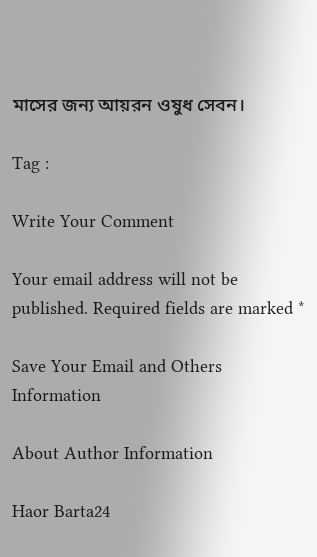মাসের জন্য আয়রন ওষুধ সেবন।

Tag :

Write Your Comment

Your email address will not be published. Required fields are marked *

Save Your Email and Others Information

About Author Information

Haor Barta24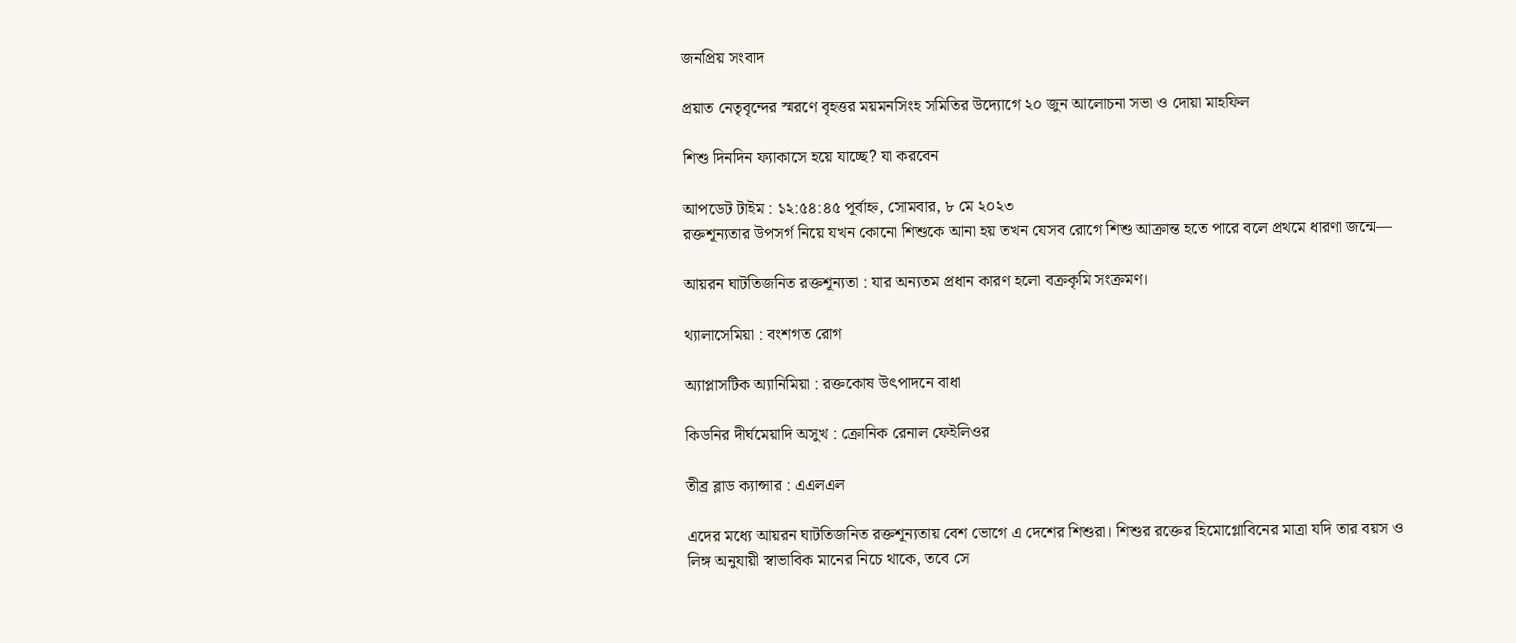জনপ্রিয় সংবাদ

প্রয়াত নেতৃবৃন্দের স্মরণে বৃহত্তর ময়মনসিংহ সমিতির উদ্যোগে ২০ জুন আলোচনা সভা ও দোয়া মাহফিল

শিশু দিনদিন ফ্যাকাসে হয়ে যাচ্ছে? যা করবেন

আপডেট টাইম : ১২:৫৪:৪৫ পূর্বাহ্ন, সোমবার, ৮ মে ২০২৩
রক্তশূন্যতার উপসর্গ নিয়ে যখন কোনো শিশুকে আনা হয় তখন যেসব রোগে শিশু আক্রান্ত হতে পারে বলে প্রথমে ধারণা জন্মে—

আয়রন ঘাটতিজনিত রক্তশূন্যতা : যার অন্যতম প্রধান কারণ হলো বক্রকৃমি সংক্রমণ।

থ্যালাসেমিয়া : বংশগত রোগ

অ্যাপ্লাসটিক অ্যানিমিয়া : রক্তকোষ উৎপাদনে বাধা

কিডনির দীর্ঘমেয়াদি অসুখ : ক্রোনিক রেনাল ফেইলিওর

তীব্র ব্লাড ক্যান্সার : এএলএল

এদের মধ্যে আয়রন ঘাটতিজনিত রক্তশূন্যতায় বেশ ভোগে এ দেশের শিশুরা। শিশুর রক্তের হিমোগ্লোবিনের মাত্রা যদি তার বয়স ও লিঙ্গ অনুযায়ী স্বাভাবিক মানের নিচে থাকে, তবে সে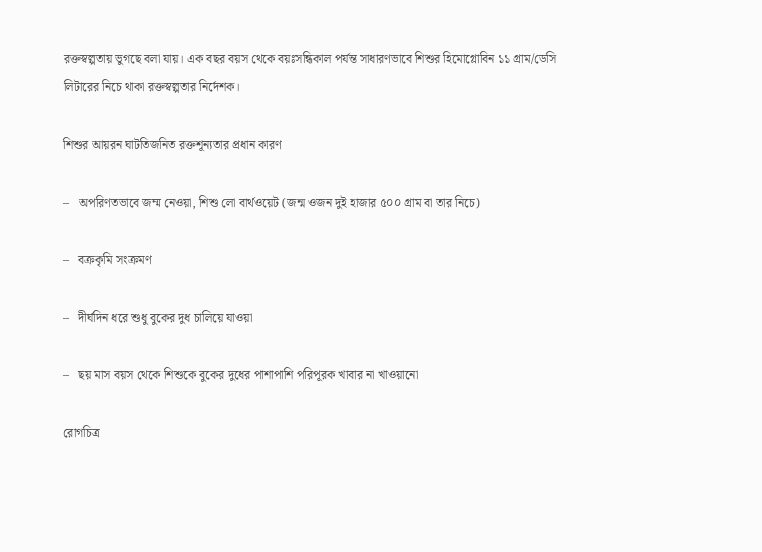রক্তস্বল্পতায় ভুগছে বলা যায়। এক বছর বয়স থেকে বয়ঃসন্ধিকাল পর্যন্ত সাধারণভাবে শিশুর হিমোগ্লোবিন ১১ গ্রাম/ডেসি লিটারের নিচে থাকা রক্তস্বল্পতার নির্দেশক।

শিশুর আয়রন ঘাটতিজনিত রক্তশূন্যতার প্রধান কারণ

–   অপরিণতভাবে জম্ম নেওয়া, শিশু লো বার্থওয়েট (জন্ম ওজন দুই হাজার ৫০০ গ্রাম বা তার নিচে)

–   বক্রকৃমি সংক্রমণ

–   দীর্ঘদিন ধরে শুধু বুকের দুধ চালিয়ে যাওয়া

–   ছয় মাস বয়স থেকে শিশুকে বুকের দুধের পাশাপাশি পরিপূরক খাবার না খাওয়ানো

রোগচিত্র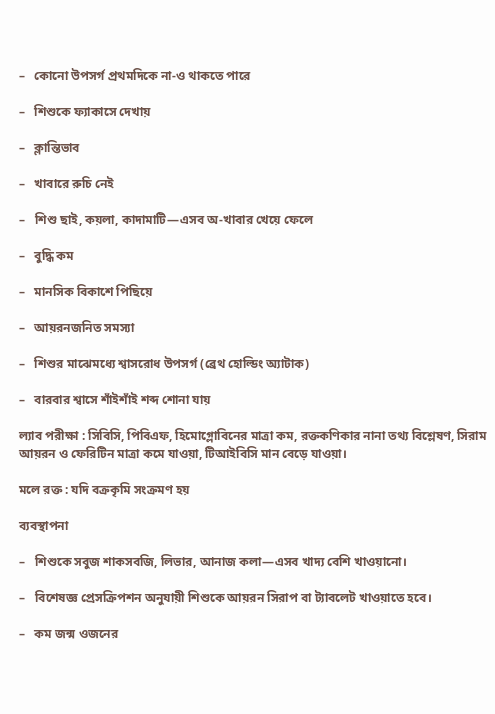–   কোনো উপসর্গ প্রথমদিকে না-ও থাকতে পারে

–   শিশুকে ফ্যাকাসে দেখায়

–   ক্লান্তিভাব

–   খাবারে রুচি নেই

–   শিশু ছাই, কয়লা, কাদামাটি—এসব অ-খাবার খেয়ে ফেলে

–   বুদ্ধি কম

–   মানসিক বিকাশে পিছিয়ে

–   আয়রনজনিত সমস্যা

–   শিশুর মাঝেমধ্যে শ্বাসরোধ উপসর্গ (ব্রেথ হোল্ডিং অ্যাটাক)

–   বারবার শ্বাসে শাঁইশাঁই শব্দ শোনা যায়

ল্যাব পরীক্ষা : সিবিসি, পিবিএফ, হিমোগ্লোবিনের মাত্রা কম, রক্তকণিকার নানা তথ্য বিশ্লেষণ, সিরাম আয়রন ও ফেরিটিন মাত্রা কমে যাওয়া, টিআইবিসি মান বেড়ে যাওয়া।

মলে রক্ত : যদি বক্রকৃমি সংক্রমণ হয়

ব্যবস্থাপনা

–   শিশুকে সবুজ শাকসবজি, লিভার, আনাজ কলা—এসব খাদ্য বেশি খাওয়ানো।

–   বিশেষজ্ঞ প্রেসক্রিপশন অনুযায়ী শিশুকে আয়রন সিরাপ বা ট্যাবলেট খাওয়াতে হবে।

–   কম জন্ম ওজনের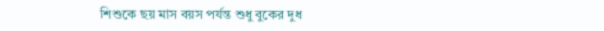শিশুকে ছয় মাস বয়স পর্যন্ত শুধু বুকের দুধ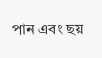পান এবং ছয়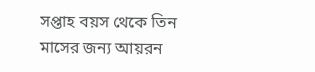সপ্তাহ বয়স থেকে তিন মাসের জন্য আয়রন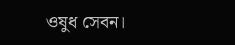ওষুধ সেবন।